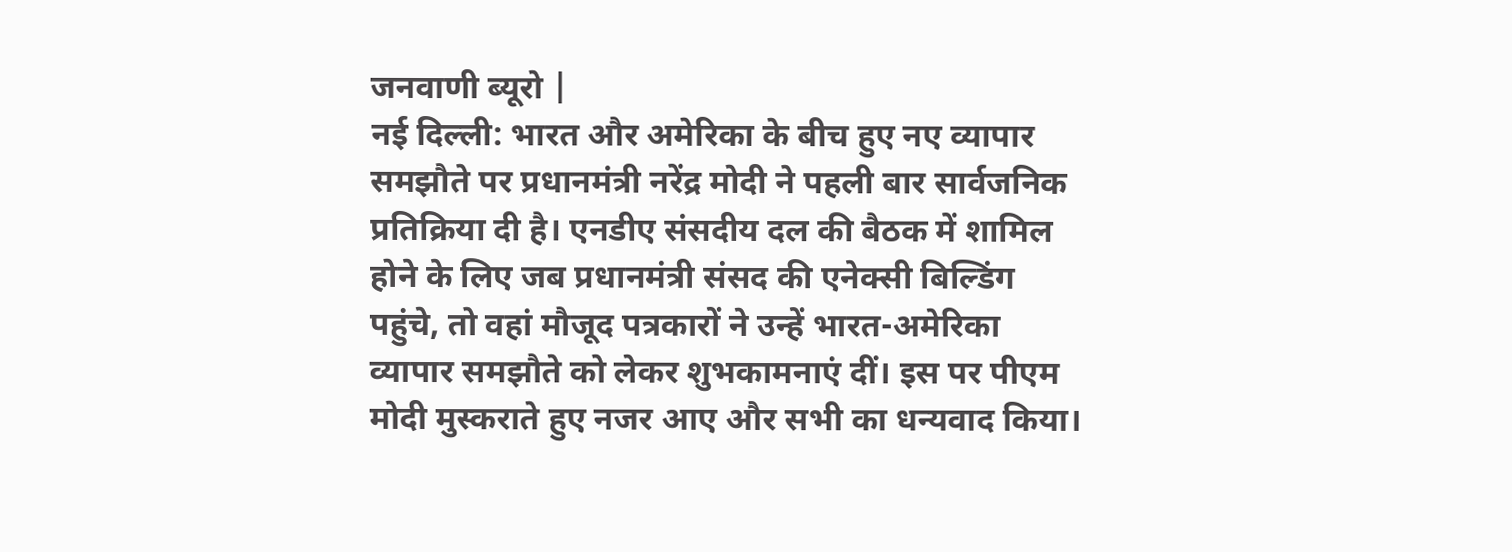जनवाणी ब्यूरो |
नई दिल्ली: भारत और अमेरिका के बीच हुए नए व्यापार समझौते पर प्रधानमंत्री नरेंद्र मोदी ने पहली बार सार्वजनिक प्रतिक्रिया दी है। एनडीए संसदीय दल की बैठक में शामिल होने के लिए जब प्रधानमंत्री संसद की एनेक्सी बिल्डिंग पहुंचे, तो वहां मौजूद पत्रकारों ने उन्हें भारत-अमेरिका व्यापार समझौते को लेकर शुभकामनाएं दीं। इस पर पीएम मोदी मुस्कराते हुए नजर आए और सभी का धन्यवाद किया।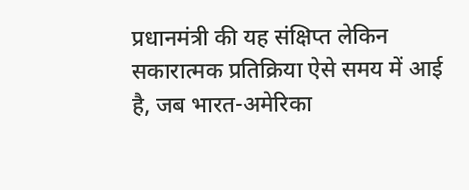प्रधानमंत्री की यह संक्षिप्त लेकिन सकारात्मक प्रतिक्रिया ऐसे समय में आई है, जब भारत-अमेरिका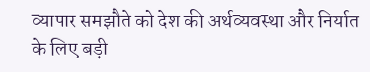व्यापार समझौते को देश की अर्थव्यवस्था और निर्यात के लिए बड़ी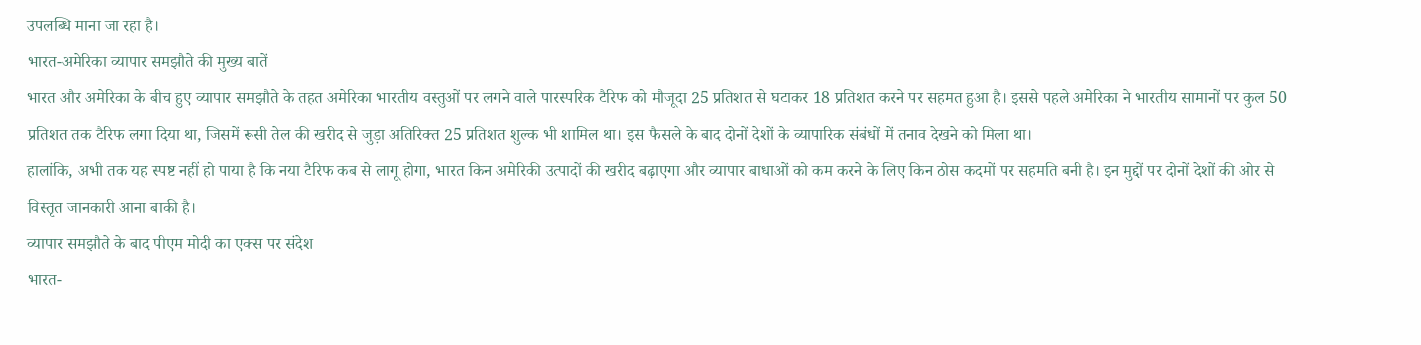उपलब्धि माना जा रहा है।
भारत-अमेरिका व्यापार समझौते की मुख्य बातें
भारत और अमेरिका के बीच हुए व्यापार समझौते के तहत अमेरिका भारतीय वस्तुओं पर लगने वाले पारस्परिक टैरिफ को मौजूदा 25 प्रतिशत से घटाकर 18 प्रतिशत करने पर सहमत हुआ है। इससे पहले अमेरिका ने भारतीय सामानों पर कुल 50 प्रतिशत तक टैरिफ लगा दिया था, जिसमें रूसी तेल की खरीद से जुड़ा अतिरिक्त 25 प्रतिशत शुल्क भी शामिल था। इस फैसले के बाद दोनों देशों के व्यापारिक संबंधों में तनाव देखने को मिला था।
हालांकि, अभी तक यह स्पष्ट नहीं हो पाया है कि नया टैरिफ कब से लागू होगा, भारत किन अमेरिकी उत्पादों की खरीद बढ़ाएगा और व्यापार बाधाओं को कम करने के लिए किन ठोस कदमों पर सहमति बनी है। इन मुद्दों पर दोनों देशों की ओर से विस्तृत जानकारी आना बाकी है।
व्यापार समझौते के बाद पीएम मोदी का एक्स पर संदेश
भारत-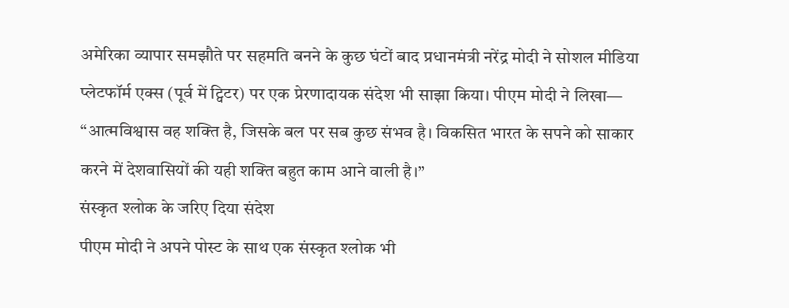अमेरिका व्यापार समझौते पर सहमति बनने के कुछ घंटों बाद प्रधानमंत्री नरेंद्र मोदी ने सोशल मीडिया प्लेटफॉर्म एक्स (पूर्व में ट्विटर) पर एक प्रेरणादायक संदेश भी साझा किया। पीएम मोदी ने लिखा—
“आत्मविश्वास वह शक्ति है, जिसके बल पर सब कुछ संभव है। विकसित भारत के सपने को साकार करने में देशवासियों की यही शक्ति बहुत काम आने वाली है।”
संस्कृत श्लोक के जरिए दिया संदेश
पीएम मोदी ने अपने पोस्ट के साथ एक संस्कृत श्लोक भी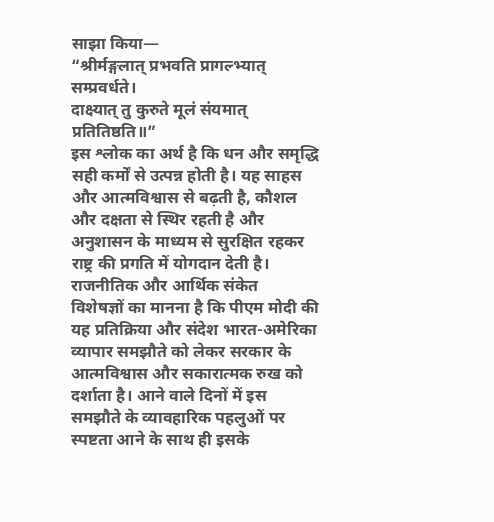साझा किया—
“श्रीर्मङ्गलात् प्रभवति प्रागल्भ्यात् सम्प्रवर्धते।
दाक्ष्यात् तु कुरुते मूलं संयमात् प्रतितिष्ठति॥”
इस श्लोक का अर्थ है कि धन और समृद्धि सही कर्मों से उत्पन्न होती है। यह साहस और आत्मविश्वास से बढ़ती है, कौशल और दक्षता से स्थिर रहती है और अनुशासन के माध्यम से सुरक्षित रहकर राष्ट्र की प्रगति में योगदान देती है।
राजनीतिक और आर्थिक संकेत
विशेषज्ञों का मानना है कि पीएम मोदी की यह प्रतिक्रिया और संदेश भारत-अमेरिका व्यापार समझौते को लेकर सरकार के आत्मविश्वास और सकारात्मक रुख को दर्शाता है। आने वाले दिनों में इस समझौते के व्यावहारिक पहलुओं पर स्पष्टता आने के साथ ही इसके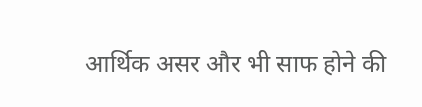आर्थिक असर और भी साफ होने की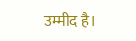उम्मीद है।